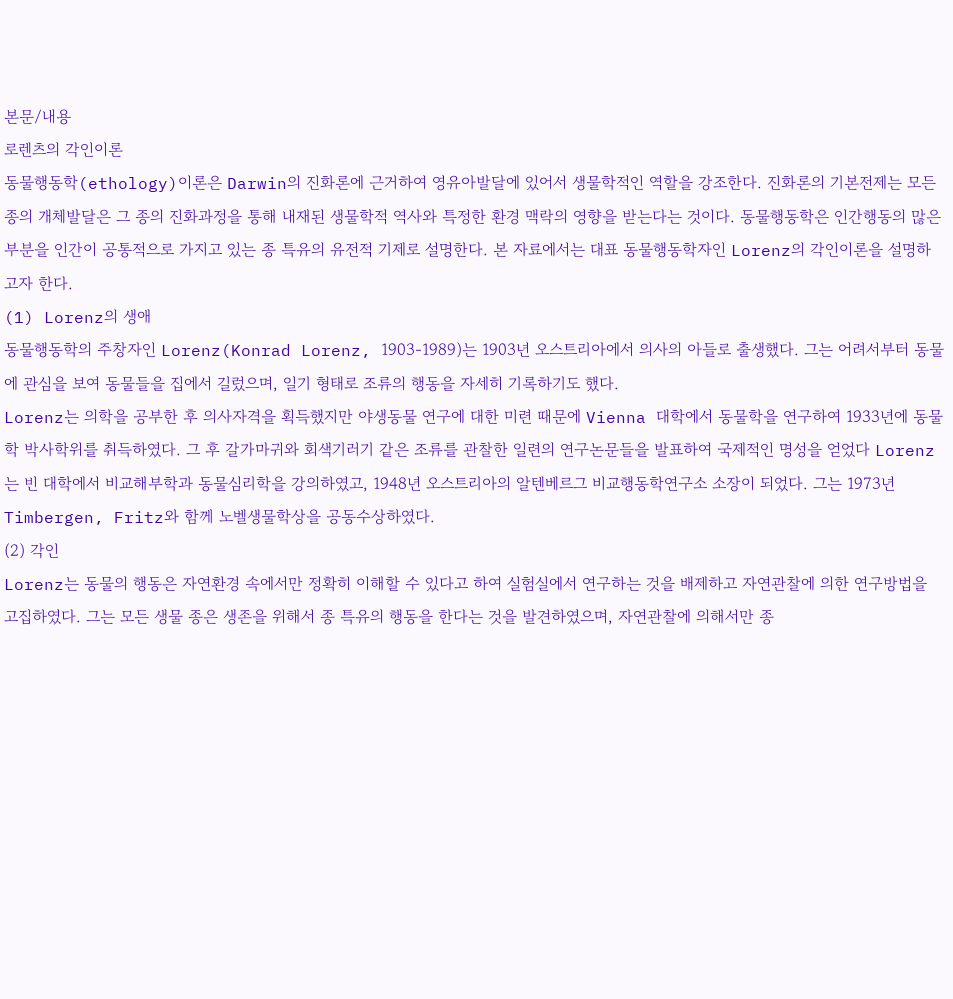본문/내용
로렌츠의 각인이론
동물행동학(ethology)이론은 Darwin의 진화론에 근거하여 영유아발달에 있어서 생물학적인 역할을 강조한다. 진화론의 기본전제는 모든 종의 개체발달은 그 종의 진화과정을 통해 내재된 생물학적 역사와 특정한 환경 맥락의 영향을 받는다는 것이다. 동물행동학은 인간행동의 많은 부분을 인간이 공통적으로 가지고 있는 종 특유의 유전적 기제로 설명한다. 본 자료에서는 대표 동물행동학자인 Lorenz의 각인이론을 설명하고자 한다.
(1) Lorenz의 생애
동물행동학의 주창자인 Lorenz(Konrad Lorenz, 1903-1989)는 1903년 오스트리아에서 의사의 아들로 출생했다. 그는 어려서부터 동물에 관심을 보여 동물들을 집에서 길렀으며, 일기 형태로 조류의 행동을 자세히 기록하기도 했다.
Lorenz는 의학을 공부한 후 의사자격을 획득했지만 야생동물 연구에 대한 미련 때문에 Vienna 대학에서 동물학을 연구하여 1933년에 동물학 박사학위를 취득하였다. 그 후 갈가마귀와 회색기러기 같은 조류를 관찰한 일련의 연구논문들을 발표하여 국제적인 명성을 얻었다 Lorenz는 빈 대학에서 비교해부학과 동물심리학을 강의하였고, 1948년 오스트리아의 알텐베르그 비교행동학연구소 소장이 되었다. 그는 1973년 Timbergen, Fritz와 함께 노벨생물학상을 공동수상하였다.
(2) 각인
Lorenz는 동물의 행동은 자연환경 속에서만 정확히 이해할 수 있다고 하여 실험실에서 연구하는 것을 배제하고 자연관찰에 의한 연구방법을 고집하였다. 그는 모든 생물 종은 생존을 위해서 종 특유의 행동을 한다는 것을 발견하였으며, 자연관찰에 의해서만 종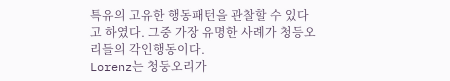특유의 고유한 행동패턴을 관찰할 수 있다고 하였다. 그중 가장 유명한 사례가 청등오리들의 각인행동이다.
Lorenz는 청둥오리가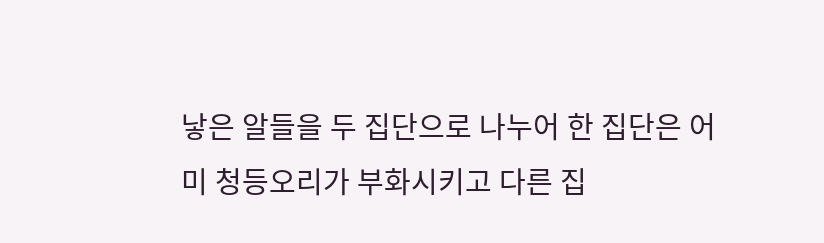낳은 알들을 두 집단으로 나누어 한 집단은 어미 청등오리가 부화시키고 다른 집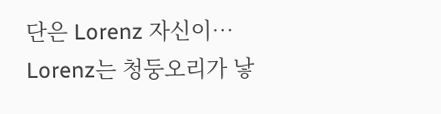단은 Lorenz 자신이…
Lorenz는 청둥오리가 낳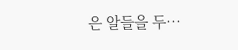은 알들을 두…